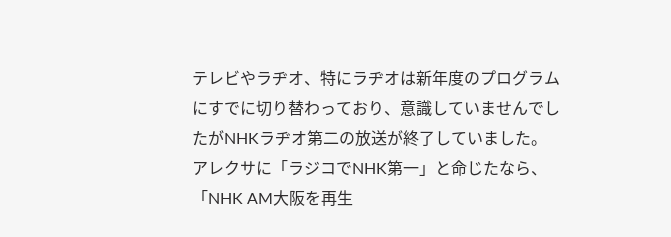テレビやラヂオ、特にラヂオは新年度のプログラムにすでに切り替わっており、意識していませんでしたがNHKラヂオ第二の放送が終了していました。
アレクサに「ラジコでNHK第一」と命じたなら、「NHK AM大阪を再生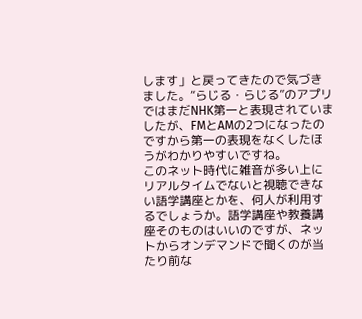します」と戻ってきたので気づきました。“らじる・らじる”のアプリではまだNHK第一と表現されていましたが、FMとAMの2つになったのですから第一の表現をなくしたほうがわかりやすいですね。
このネット時代に雑音が多い上にリアルタイムでないと視聴できない語学講座とかを、何人が利用するでしょうか。語学講座や教養講座そのものはいいのですが、ネットからオンデマンドで聞くのが当たり前な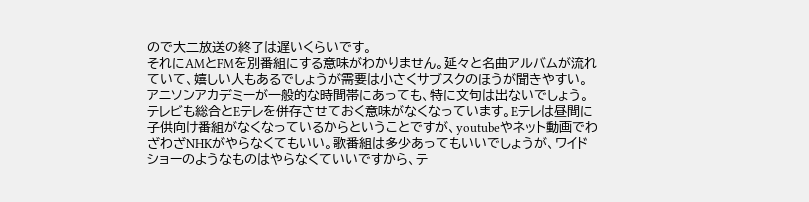ので大二放送の終了は遅いくらいです。
それにAMとFMを別番組にする意味がわかりません。延々と名曲アルバムが流れていて、嬉しい人もあるでしょうが需要は小さくサブスクのほうが聞きやすい。アニソンアカデミーが一般的な時間帯にあっても、特に文句は出ないでしょう。
テレビも総合とEテレを併存させておく意味がなくなっています。Eテレは昼間に子供向け番組がなくなっているからということですが、youtubeやネット動画でわざわざNHKがやらなくてもいい。歌番組は多少あってもいいでしょうが、ワイドショーのようなものはやらなくていいですから、テ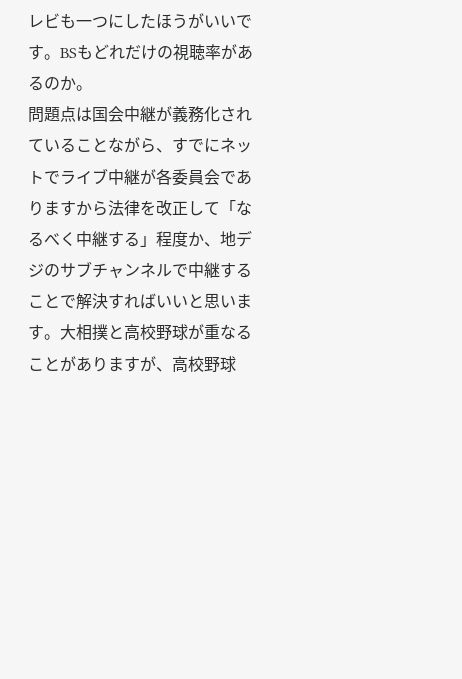レビも一つにしたほうがいいです。BSもどれだけの視聴率があるのか。
問題点は国会中継が義務化されていることながら、すでにネットでライブ中継が各委員会でありますから法律を改正して「なるべく中継する」程度か、地デジのサブチャンネルで中継することで解決すればいいと思います。大相撲と高校野球が重なることがありますが、高校野球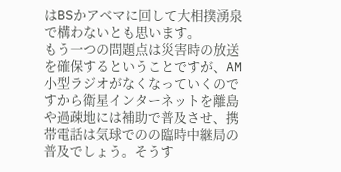はBSかアベマに回して大相撲湧泉で構わないとも思います。
もう一つの問題点は災害時の放送を確保するということですが、AM小型ラジオがなくなっていくのですから衛星インターネットを離島や過疎地には補助で普及させ、携帯電話は気球でのの臨時中継局の普及でしょう。そうす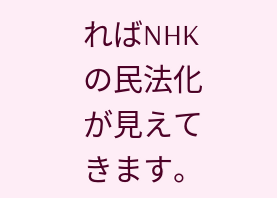ればNHKの民法化が見えてきます。